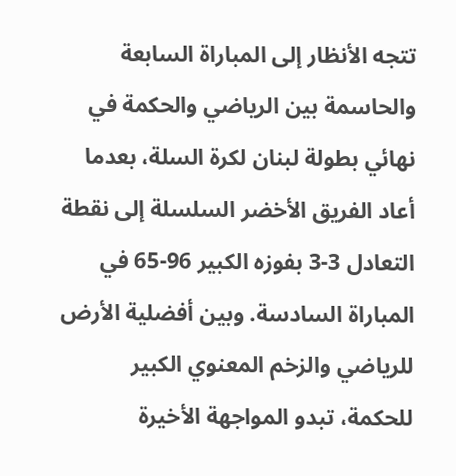تتجه الأنظار إلى المباراة السابعة والحاسمة بين الرياضي والحكمة في نهائي بطولة لبنان لكرة السلة، بعدما أعاد الفريق الأخضر السلسلة إلى نقطة التعادل 3-3 بفوزه الكبير 96-65 في المباراة السادسة. وبين أفضلية الأرض للرياضي والزخم المعنوي الكبير للحكمة، تبدو المواجهة الأخيرة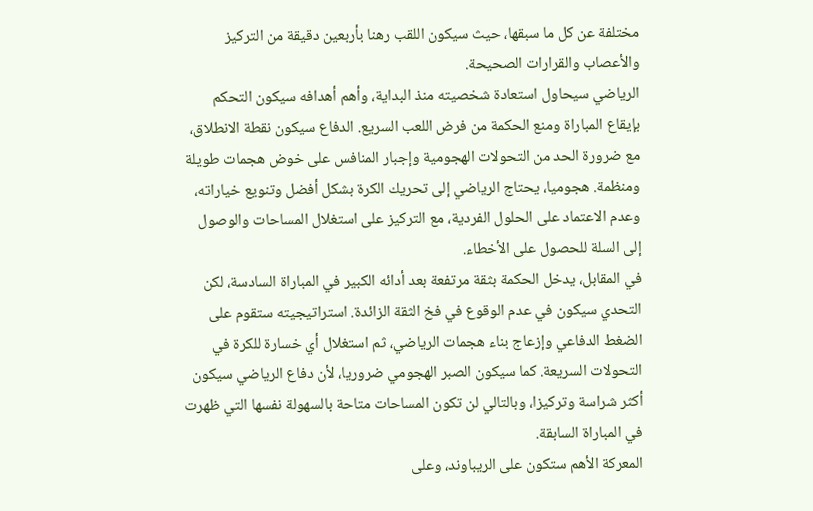مختلفة عن كل ما سبقها، حيث سيكون اللقب رهنا بأربعين دقيقة من التركيز والأعصاب والقرارات الصحيحة.
الرياضي سيحاول استعادة شخصيته منذ البداية، وأهم أهدافه سيكون التحكم بإيقاع المباراة ومنع الحكمة من فرض اللعب السريع. الدفاع سيكون نقطة الانطلاق، مع ضرورة الحد من التحولات الهجومية وإجبار المنافس على خوض هجمات طويلة ومنظمة. هجوميا، يحتاج الرياضي إلى تحريك الكرة بشكل أفضل وتنويع خياراته، وعدم الاعتماد على الحلول الفردية، مع التركيز على استغلال المساحات والوصول إلى السلة للحصول على الأخطاء.
في المقابل، يدخل الحكمة بثقة مرتفعة بعد أدائه الكبير في المباراة السادسة، لكن التحدي سيكون في عدم الوقوع في فخ الثقة الزائدة. استراتيجيته ستقوم على الضغط الدفاعي وإزعاج بناء هجمات الرياضي، ثم استغلال أي خسارة للكرة في التحولات السريعة. كما سيكون الصبر الهجومي ضروريا، لأن دفاع الرياضي سيكون أكثر شراسة وتركيزا، وبالتالي لن تكون المساحات متاحة بالسهولة نفسها التي ظهرت في المباراة السابقة.
المعركة الأهم ستكون على الريباوند، وعلى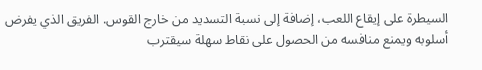السيطرة على إيقاع اللعب، إضافة إلى نسبة التسديد من خارج القوس. الفريق الذي يفرض أسلوبه ويمنع منافسه من الحصول على نقاط سهلة سيقترب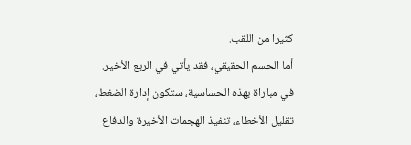كثيرا من اللقب.
أما الحسم الحقيقي، فقد يأتي في الربع الأخير. في مباراة بهذه الحساسية، ستكون إدارة الضغط، تقليل الأخطاء، تنفيذ الهجمات الأخيرة والدفاع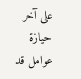على آخر حيازة عوامل قد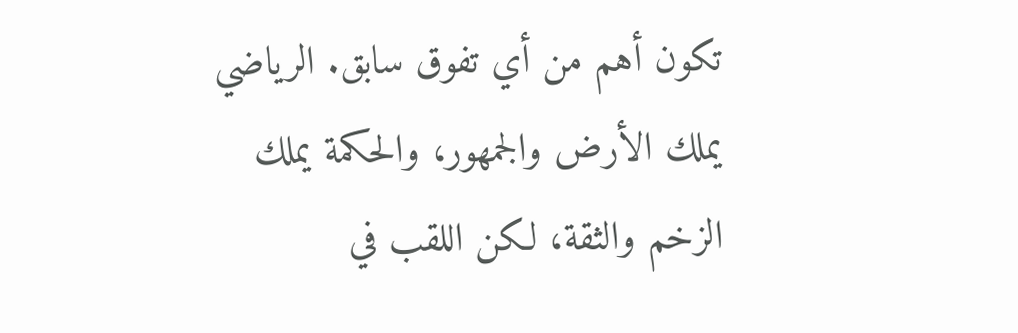تكون أهم من أي تفوق سابق. الرياضي يملك الأرض والجمهور، والحكمة يملك الزخم والثقة، لكن اللقب في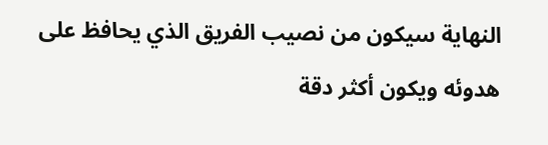النهاية سيكون من نصيب الفريق الذي يحافظ على هدوئه ويكون أكثر دقة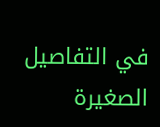في التفاصيل الصغيرة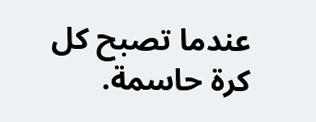عندما تصبح كل كرة حاسمة.